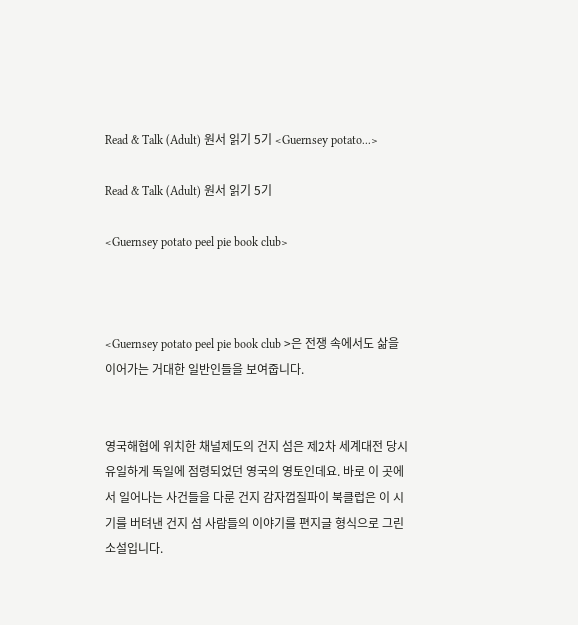Read & Talk (Adult) 원서 읽기 5기 <Guernsey potato...>

Read & Talk (Adult) 원서 읽기 5기

<Guernsey potato peel pie book club>



<Guernsey potato peel pie book club >은 전쟁 속에서도 삶을 이어가는 거대한 일반인들을 보여줍니다.


영국해협에 위치한 채널제도의 건지 섬은 제2차 세계대전 당시 유일하게 독일에 점령되었던 영국의 영토인데요. 바로 이 곳에서 일어나는 사건들을 다룬 건지 감자껍질파이 북클럽은 이 시기를 버텨낸 건지 섬 사람들의 이야기를 편지글 형식으로 그린 소설입니다.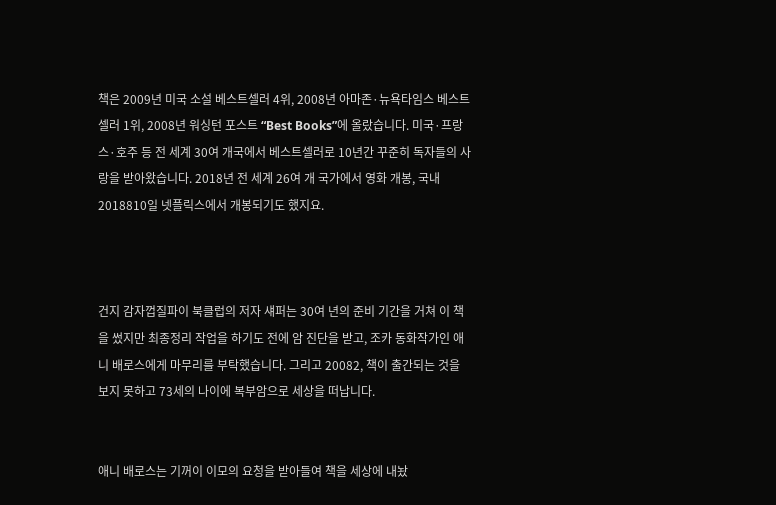책은 2009년 미국 소설 베스트셀러 4위, 2008년 아마존·뉴욕타임스 베스트셀러 1위, 2008년 워싱턴 포스트 “Best Books”에 올랐습니다. 미국·프랑스·호주 등 전 세계 30여 개국에서 베스트셀러로 10년간 꾸준히 독자들의 사랑을 받아왔습니다. 2018년 전 세계 26여 개 국가에서 영화 개봉, 국내 2018810일 넷플릭스에서 개봉되기도 했지요.



건지 감자껍질파이 북클럽의 저자 섀퍼는 30여 년의 준비 기간을 거쳐 이 책을 썼지만 최종정리 작업을 하기도 전에 암 진단을 받고, 조카 동화작가인 애니 배로스에게 마무리를 부탁했습니다. 그리고 20082, 책이 출간되는 것을 보지 못하고 73세의 나이에 복부암으로 세상을 떠납니다.


애니 배로스는 기꺼이 이모의 요청을 받아들여 책을 세상에 내놨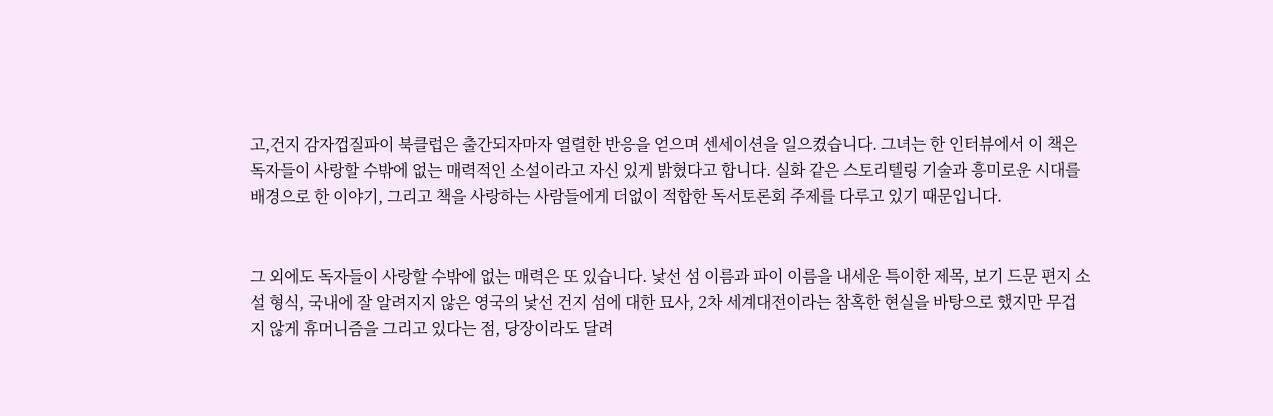고,건지 감자껍질파이 북클럽은 출간되자마자 열렬한 반응을 얻으며 센세이션을 일으켰습니다. 그녀는 한 인터뷰에서 이 책은 독자들이 사랑할 수밖에 없는 매력적인 소설이라고 자신 있게 밝혔다고 합니다. 실화 같은 스토리텔링 기술과 흥미로운 시대를 배경으로 한 이야기, 그리고 책을 사랑하는 사람들에게 더없이 적합한 독서토론회 주제를 다루고 있기 때문입니다.


그 외에도 독자들이 사랑할 수밖에 없는 매력은 또 있습니다. 낯선 섬 이름과 파이 이름을 내세운 특이한 제목, 보기 드문 편지 소설 형식, 국내에 잘 알려지지 않은 영국의 낯선 건지 섬에 대한 묘사, 2차 세계대전이라는 참혹한 현실을 바탕으로 했지만 무겁지 않게 휴머니즘을 그리고 있다는 점, 당장이라도 달려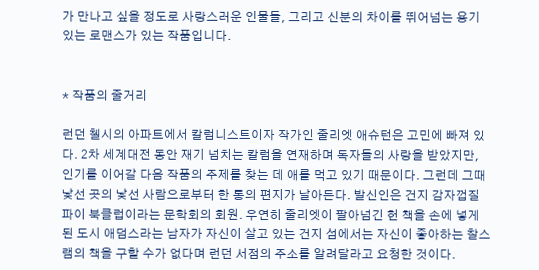가 만나고 싶을 정도로 사랑스러운 인물들, 그리고 신분의 차이를 뛰어넘는 용기 있는 로맨스가 있는 작품입니다.


* 작품의 줄거리

런던 첼시의 아파트에서 칼럼니스트이자 작가인 줄리엣 애슈턴은 고민에 빠져 있다. 2차 세계대전 동안 재기 넘치는 칼럼을 연재하며 독자들의 사랑을 받았지만, 인기를 이어갈 다음 작품의 주제를 찾는 데 애를 먹고 있기 때문이다. 그런데 그때 낯선 곳의 낯선 사람으로부터 한 통의 편지가 날아든다. 발신인은 건지 감자껍질파이 북클럽이라는 문학회의 회원. 우연히 줄리엣이 팔아넘긴 헌 책을 손에 넣게 된 도시 애덤스라는 남자가 자신이 살고 있는 건지 섬에서는 자신이 좋아하는 찰스 램의 책을 구할 수가 없다며 런던 서점의 주소를 알려달라고 요청한 것이다.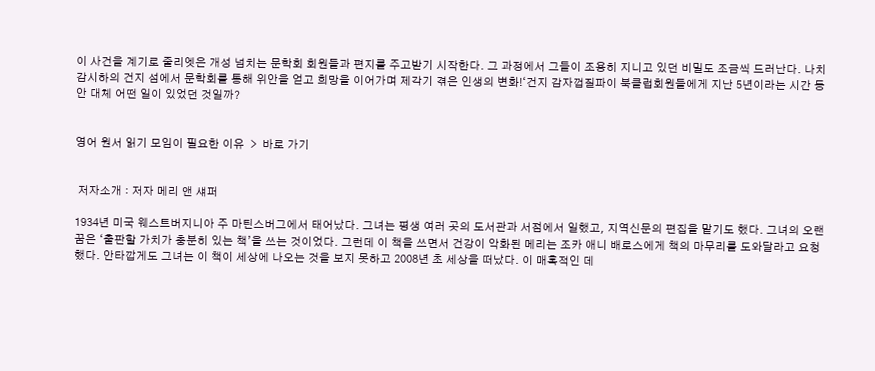이 사건을 계기로 줄리엣은 개성 넘치는 문학회 회원들과 편지를 주고받기 시작한다. 그 과정에서 그들이 조용히 지니고 있던 비밀도 조금씩 드러난다. 나치 감시하의 건지 섬에서 문학회를 통해 위안을 얻고 희망을 이어가며 제각기 겪은 인생의 변화!‘건지 감자껍질파이 북클럽회원들에게 지난 5년이라는 시간 동안 대체 어떤 일이 있었던 것일까?


영어 원서 읽기 모임이 필요한 이유  >  바로 가기


 저자소개 : 저자 메리 앤 섀퍼

1934년 미국 웨스트버지니아 주 마틴스버그에서 태어났다. 그녀는 평생 여러 곳의 도서관과 서점에서 일했고, 지역신문의 편집을 맡기도 했다. 그녀의 오랜 꿈은 ‘출판할 가치가 충분히 있는 책’을 쓰는 것이었다. 그런데 이 책을 쓰면서 건강이 악화된 메리는 조카 애니 배로스에게 책의 마무리를 도와달라고 요청했다. 안타깝게도 그녀는 이 책이 세상에 나오는 것을 보지 못하고 2008년 초 세상을 떠났다. 이 매혹적인 데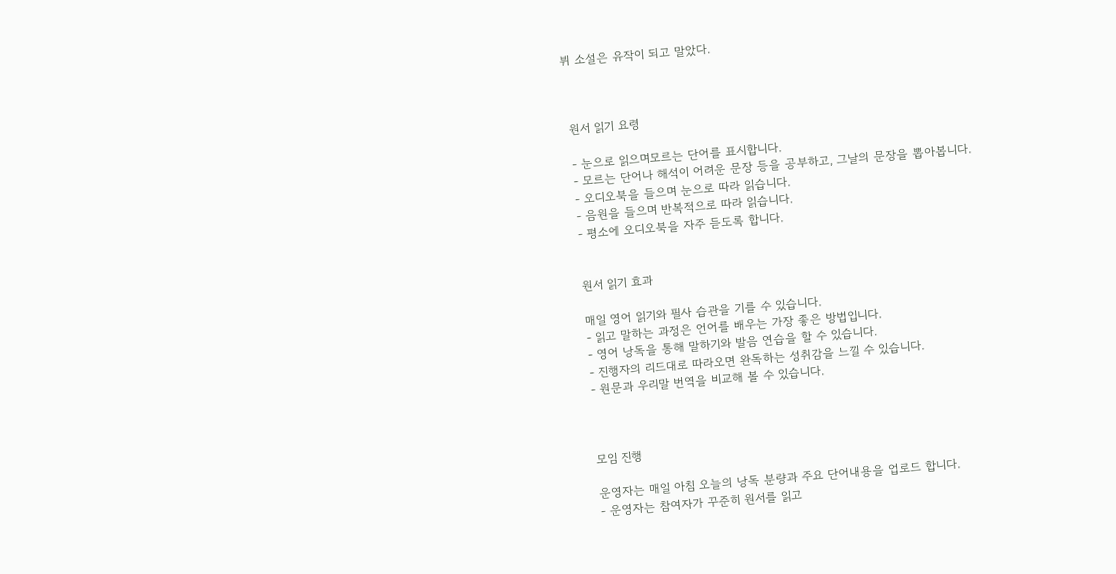뷔 소설은 유작이 되고 말았다.



 원서 읽기 요령

 - 눈으로 읽으며모르는 단어를 표시합니다.
 - 모르는 단어나 해석이 어려운 문장 등을 공부하고, 그날의 문장을 뽑아봅니다.
 - 오디오북을 들으며 눈으로 따라 읽습니다.
 - 음원을 들으며 반복적으로 따라 읽습니다.
 - 평소에 오디오북을 자주 듣도록 합니다.


 원서 읽기 효과

 매일 영어 읽기와 필사 습관을 기를 수 있습니다.
 - 읽고 말하는 과정은 언어를 배우는 가장 좋은 방법입니다.
 - 영어 낭독을 통해 말하기와 발음 연습을 할 수 있습니다.
 - 진행자의 리드대로 따라오면 완독하는 성취감을 느낄 수 있습니다.
 - 원문과 우리말 번역을 비교해 볼 수 있습니다.



 모임 진행

 운영자는 매일 아침 오늘의 낭독 분량과 주요 단어내용을 업로드 합니다.
 - 운영자는 참여자가 꾸준히 원서를 읽고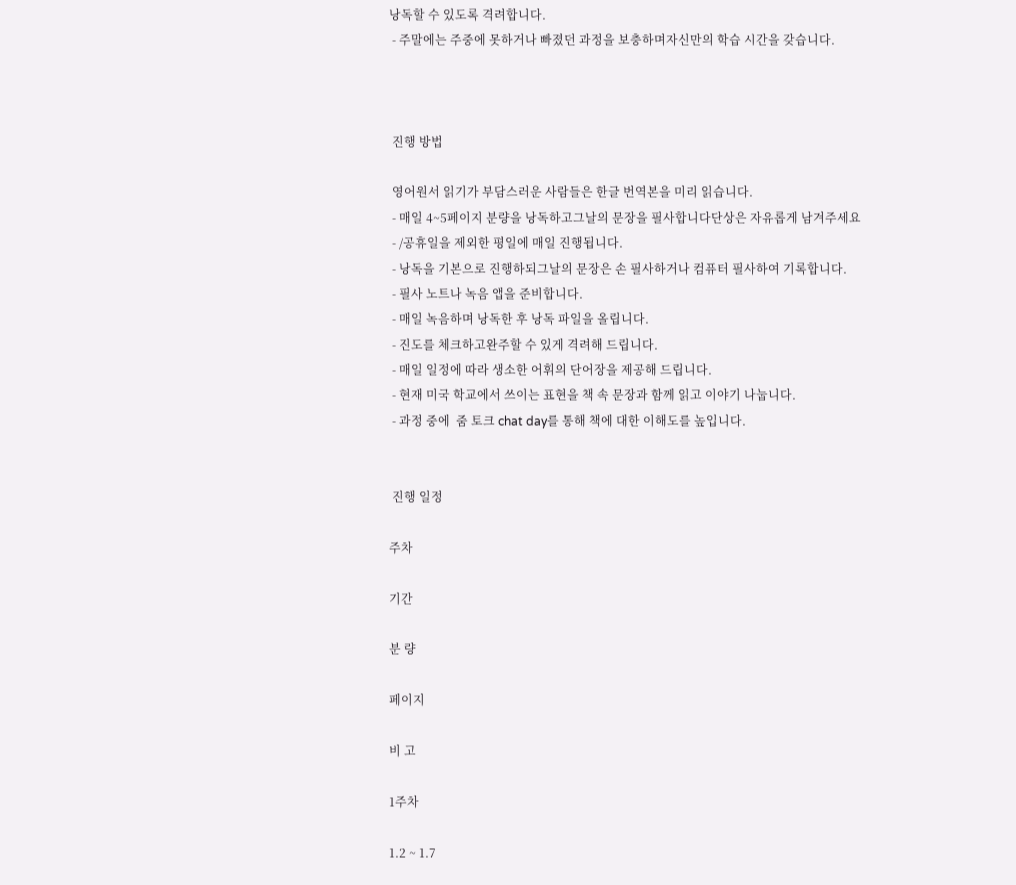낭독할 수 있도록 격려합니다.
 - 주말에는 주중에 못하거나 빠졌던 과정을 보충하며자신만의 학습 시간을 갖습니다.



 진행 방법

 영어원서 읽기가 부담스러운 사람들은 한글 번역본을 미리 읽습니다.
 - 매일 4~5페이지 분량을 낭독하고그날의 문장을 필사합니다단상은 자유롭게 남겨주세요
 - /공휴일을 제외한 평일에 매일 진행됩니다.
 - 낭독을 기본으로 진행하되그날의 문장은 손 필사하거나 컴퓨터 필사하여 기록합니다.
 - 필사 노트나 녹음 앱을 준비합니다.
 - 매일 녹음하며 낭독한 후 낭독 파일을 올립니다.
 - 진도를 체크하고완주할 수 있게 격려해 드립니다.
 - 매일 일정에 따라 생소한 어휘의 단어장을 제공해 드립니다.
 - 현재 미국 학교에서 쓰이는 표현을 책 속 문장과 함께 읽고 이야기 나눕니다.
 - 과정 중에  줌 토크 chat day를 통해 책에 대한 이해도를 높입니다.


 진행 일정

주차

기간

분 량

페이지

비 고

1주차

1.2 ~ 1.7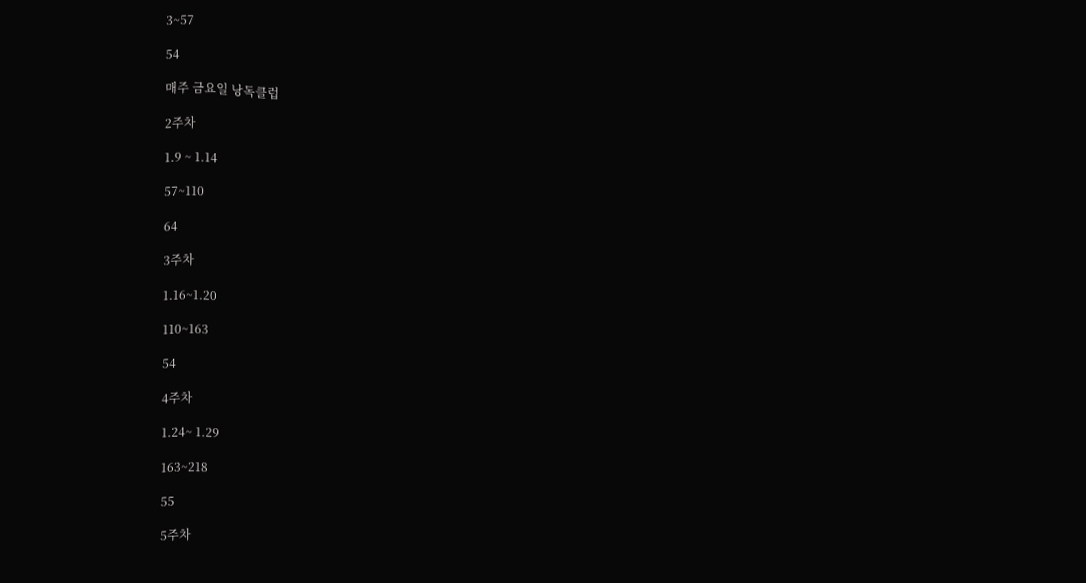3~57

54

매주 금요일 낭독클럽

2주차

1.9 ~ 1.14

57~110

64

3주차

1.16~1.20

110~163

54

4주차

1.24~ 1.29

163~218

55

5주차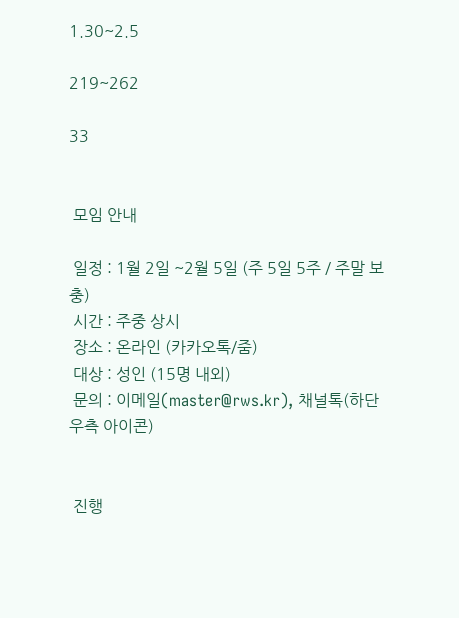1.30~2.5

219~262

33


 모임 안내

 일정 : 1월 2일 ~2월 5일 (주 5일 5주 / 주말 보충)
 시간 : 주중 상시
 장소 : 온라인 (카카오톡/줌)
 대상 : 성인 (15명 내외)
 문의 : 이메일(master@rws.kr), 채널톡(하단 우측 아이콘)


 진행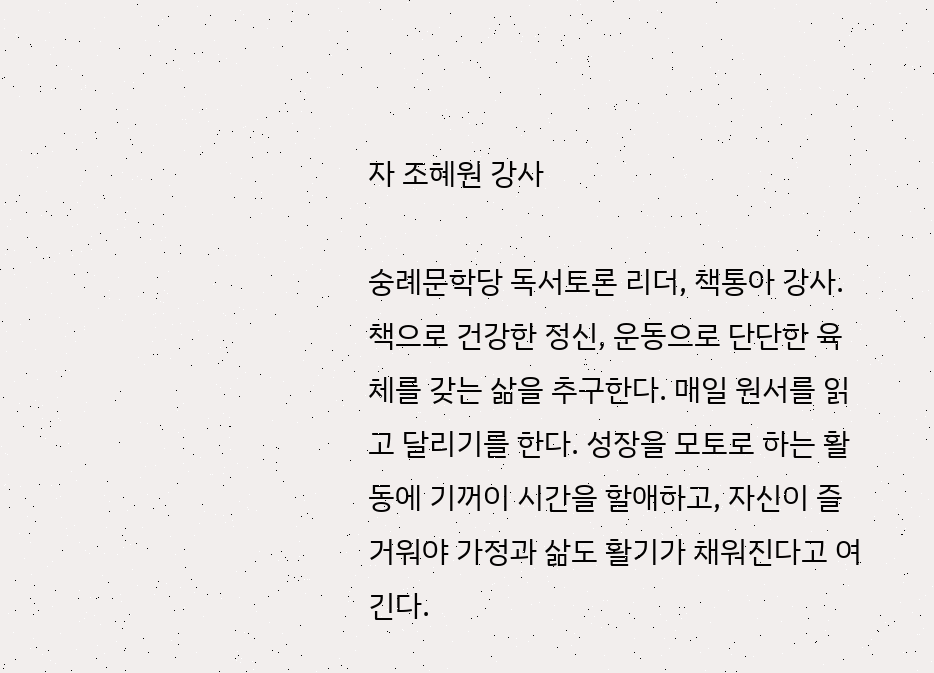자 조혜원 강사

숭례문학당 독서토론 리더, 책통아 강사. 책으로 건강한 정신, 운동으로 단단한 육체를 갖는 삶을 추구한다. 매일 원서를 읽고 달리기를 한다. 성장을 모토로 하는 활동에 기꺼이 시간을 할애하고, 자신이 즐거워야 가정과 삶도 활기가 채워진다고 여긴다.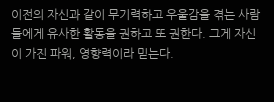이전의 자신과 같이 무기력하고 우울감을 겪는 사람들에게 유사한 활동을 권하고 또 권한다. 그게 자신이 가진 파워, 영향력이라 믿는다.